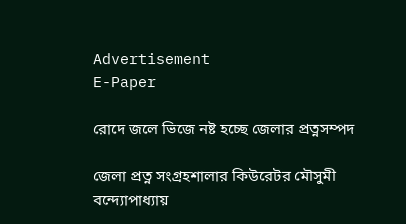Advertisement
E-Paper

রোদে জলে ভিজে নষ্ট হচ্ছে জেলার প্রত্নসম্পদ

জেলা প্রত্ন সংগ্রহশালার কিউরেটর মৌসুমী বন্দ্যোপাধ্যায়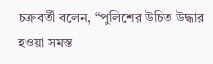চক্রবর্তী বলেন, “পুলিশের উচিত উদ্ধার হওয়া সমস্ত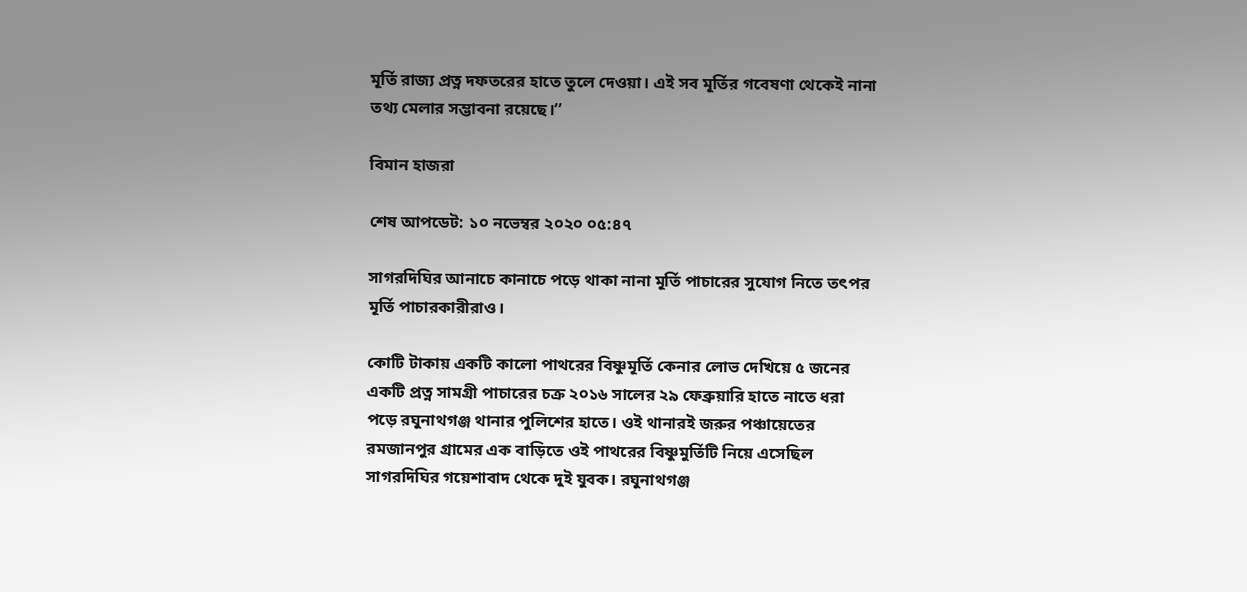মূর্তি রাজ্য প্রত্ন দফতরের হাতে তুলে দেওয়া। এই সব মূর্তির গবেষণা থেকেই নানা তথ্য মেলার সম্ভাবনা রয়েছে।’’

বিমান হাজরা

শেষ আপডেট: ১০ নভেম্বর ২০২০ ০৫:৪৭

সাগরদিঘির আনাচে কানাচে পড়ে থাকা নানা মূর্তি পাচারের সুযোগ নিতে তৎপর মূর্তি পাচারকারীরাও।

কোটি টাকায় একটি কালো পাথরের বিষ্ণুমূর্তি কেনার লোভ দেখিয়ে ৫ জনের একটি প্রত্ন সামগ্রী পাচারের চক্র ২০১৬ সালের ২৯ ফেব্রুয়ারি হাতে নাতে ধরা পড়ে রঘুনাথগঞ্জ থানার পুলিশের হাতে। ওই থানারই জরুর পঞ্চায়েতের রমজানপুর গ্রামের এক বাড়িতে ওই পাথরের বিষ্ণুমুর্তিটি নিয়ে এসেছিল সাগরদিঘির গয়েশাবাদ থেকে দুই যুবক। রঘুনাথগঞ্জ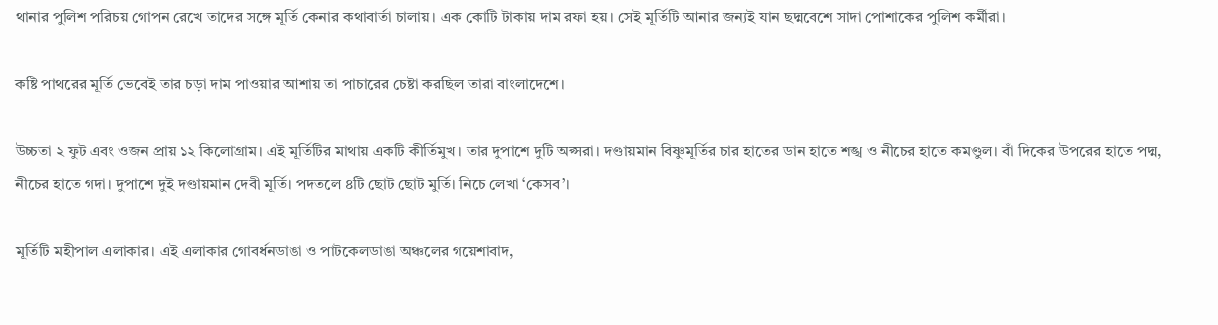থানার পুলিশ পরিচয় গোপন রেখে তাদের সঙ্গে মূর্তি কেনার কথাবার্তা চালায়। এক কোটি টাকায় দাম রফা হয়। সেই মূর্তিটি আনার জন্যই যান ছদ্মবেশে সাদা পোশাকের পুলিশ কর্মীরা।

কষ্টি পাথরের মূর্তি ভেবেই তার চড়া দাম পাওয়ার আশায় তা পাচারের চেষ্টা করছিল তারা বাংলাদেশে।

উচ্চতা ২ ফুট এবং ওজন প্রায় ১২ কিলোগ্রাম। এই মূর্তিটির মাথায় একটি কীর্তিমুখ। তার দুপাশে দুটি অপ্সরা। দণ্ডায়মান বিষ্ণুমূর্তির চার হাতের ডান হাতে শঙ্খ ও নীচের হাতে কমণ্ডুল। বাঁ দিকের উপরের হাতে পদ্ম, নীচের হাতে গদা। দুপাশে দুই দণ্ডায়মান দেবী মূর্তি। পদতলে ৪টি ছোট ছোট মুর্তি। নিচে লেখা ‘কেসব’।

মূর্তিটি মহীপাল এলাকার। এই এলাকার গোবর্ধনডাঙা ও পাটকেলডাঙা অঞ্চলের গয়েশাবাদ,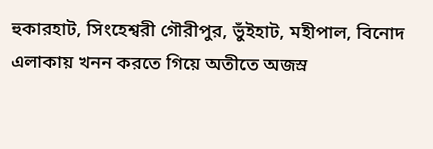হুকারহাট, সিংহেশ্বরী গৌরীপুর, ভুঁইহাট, মহীপাল, বিনোদ এলাকায় খনন করতে গিয়ে অতীতে অজস্র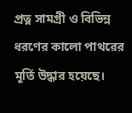প্রত্ন সামগ্রী ও বিভিন্ন ধরণের কালো পাথরের মূর্তি উদ্ধার হয়েছে।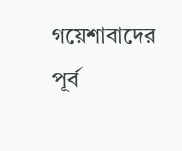গয়েশাবাদের পূর্ব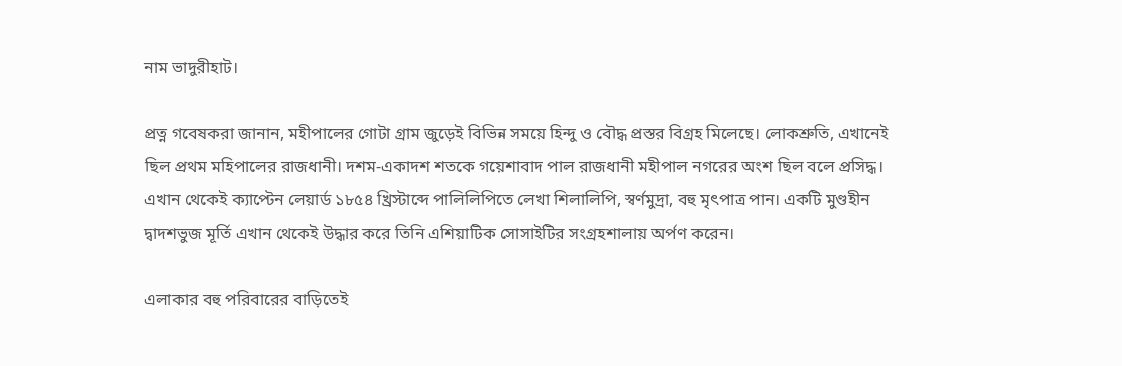নাম ভাদুরীহাট।

প্রত্ন গবেষকরা জানান, মহীপালের গোটা গ্রাম জুড়েই বিভিন্ন সময়ে হিন্দু ও বৌদ্ধ প্রস্তর বিগ্রহ মিলেছে। লোকশ্রুতি, এখানেই ছিল প্রথম মহিপালের রাজধানী। দশম-একাদশ শতকে গয়েশাবাদ পাল রাজধানী মহীপাল নগরের অংশ ছিল বলে প্রসিদ্ধ। এখান থেকেই ক্যাপ্টেন লেয়ার্ড ১৮৫৪ খ্রিস্টাব্দে পালিলিপিতে লেখা শিলালিপি, স্বর্ণমুদ্রা, বহু মৃৎপাত্র পান। একটি মুণ্ডহীন দ্বাদশভুজ মূর্তি এখান থেকেই উদ্ধার করে তিনি এশিয়াটিক সোসাইটির সংগ্রহশালায় অর্পণ করেন।

এলাকার বহু পরিবারের বাড়িতেই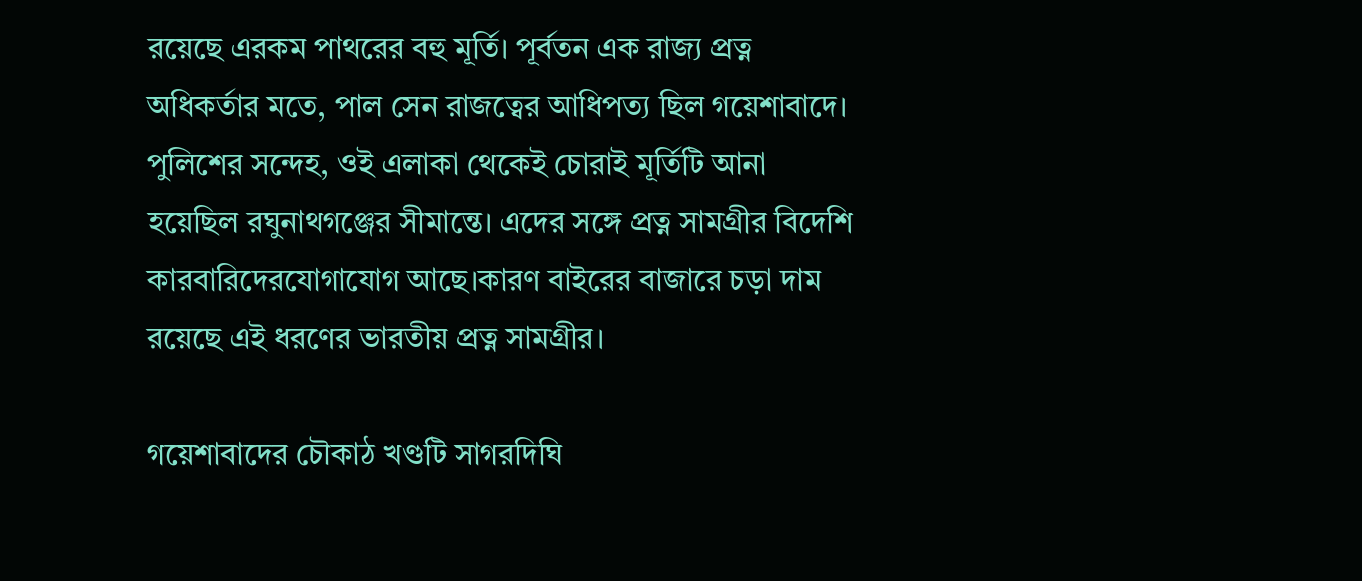রয়েছে এরকম পাথরের বহু মূর্তি। পূর্বতন এক রাজ্য প্রত্ন অধিকর্তার মতে, পাল সেন রাজত্বের আধিপত্য ছিল গয়েশাবাদে। পুলিশের সন্দেহ, ওই এলাকা থেকেই চোরাই মূর্তিটি আনা হয়েছিল রঘুনাথগঞ্জের সীমান্তে। এদের সঙ্গে প্রত্ন সামগ্রীর বিদেশি কারবারিদেরযোগাযোগ আছে।কারণ বাইরের বাজারে চড়া দাম রয়েছে এই ধরণের ভারতীয় প্রত্ন সামগ্রীর।

গয়েশাবাদের চৌকাঠ খণ্ডটি সাগরদিঘি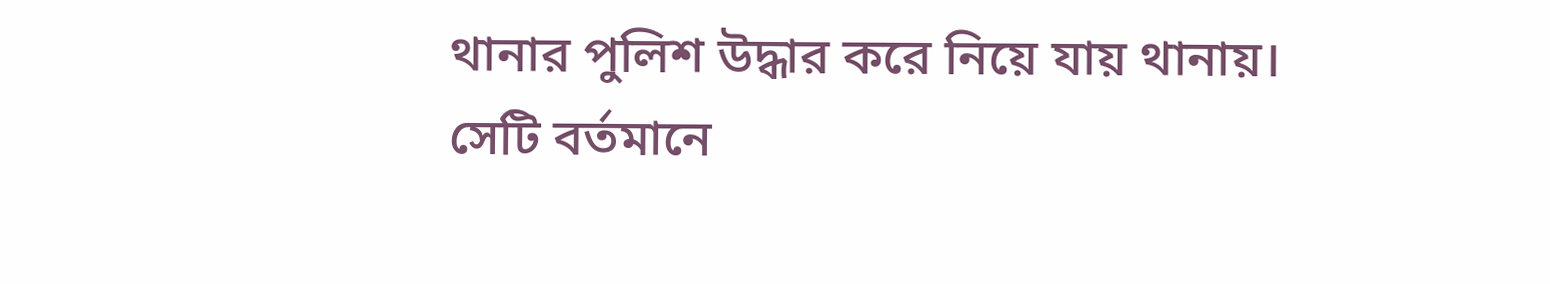থানার পুলিশ উদ্ধার করে নিয়ে যায় থানায়। সেটি বর্তমানে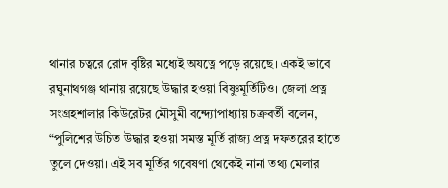থানার চত্বরে রোদ বৃষ্টির মধ্যেই অযত্নে পড়ে রয়েছে। একই ভাবে রঘুনাথগঞ্জ থানায় রয়েছে উদ্ধার হওয়া বিষ্ণুমূর্তিটিও। জেলা প্রত্ন সংগ্রহশালার কিউরেটর মৌসুমী বন্দ্যোপাধ্যায় চক্রবর্তী বলেন, “পুলিশের উচিত উদ্ধার হওয়া সমস্ত মূর্তি রাজ্য প্রত্ন দফতরের হাতে তুলে দেওয়া। এই সব মূর্তির গবেষণা থেকেই নানা তথ্য মেলার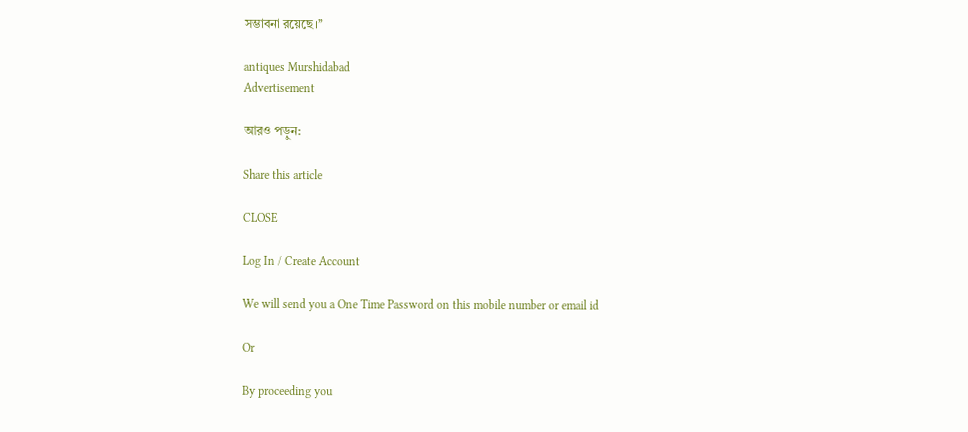সম্ভাবনা রয়েছে।’’

antiques Murshidabad
Advertisement

আরও পড়ুন:

Share this article

CLOSE

Log In / Create Account

We will send you a One Time Password on this mobile number or email id

Or

By proceeding you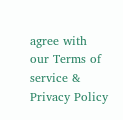agree with our Terms of service & Privacy Policy